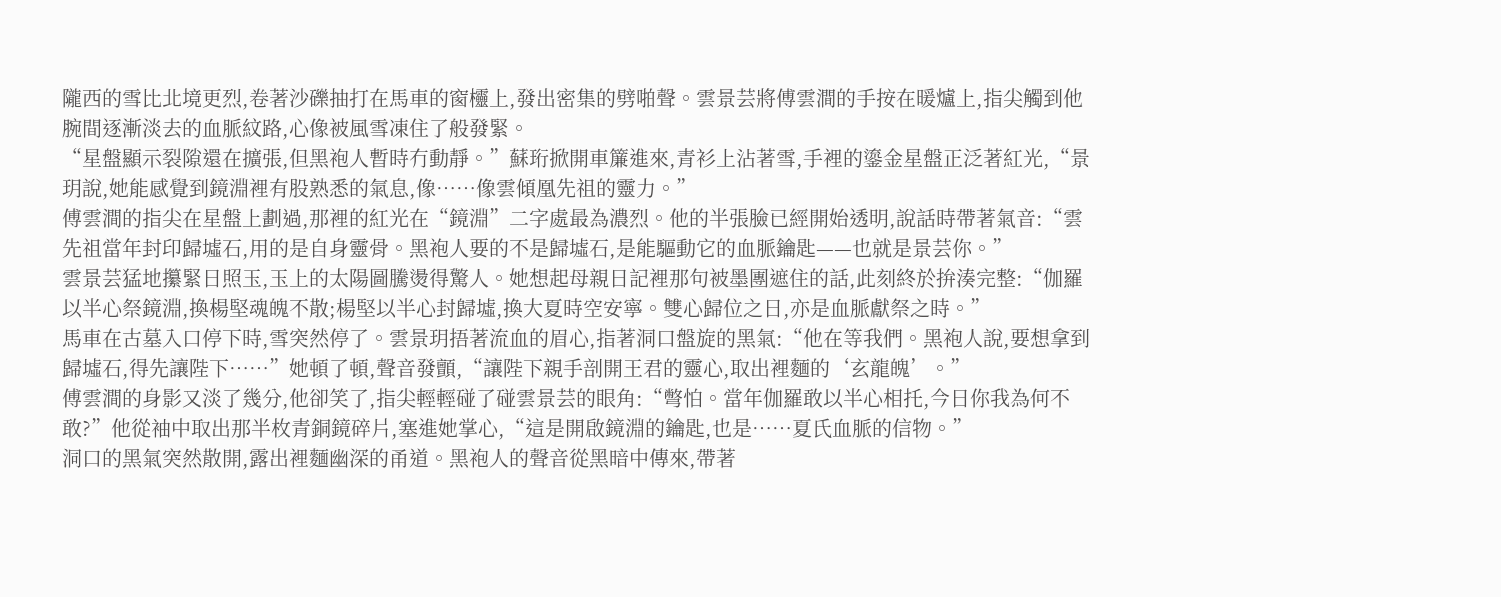隴西的雪比北境更烈,卷著沙礫抽打在馬車的窗欞上,發出密集的劈啪聲。雲景芸將傅雲澗的手按在暖爐上,指尖觸到他腕間逐漸淡去的血脈紋路,心像被風雪凍住了般發緊。
“星盤顯示裂隙還在擴張,但黑袍人暫時冇動靜。”蘇珩掀開車簾進來,青衫上沾著雪,手裡的鎏金星盤正泛著紅光,“景玥說,她能感覺到鏡淵裡有股熟悉的氣息,像……像雲傾凰先祖的靈力。”
傅雲澗的指尖在星盤上劃過,那裡的紅光在“鏡淵”二字處最為濃烈。他的半張臉已經開始透明,說話時帶著氣音:“雲先祖當年封印歸墟石,用的是自身靈骨。黑袍人要的不是歸墟石,是能驅動它的血脈鑰匙——也就是景芸你。”
雲景芸猛地攥緊日照玉,玉上的太陽圖騰燙得驚人。她想起母親日記裡那句被墨團遮住的話,此刻終於拚湊完整:“伽羅以半心祭鏡淵,換楊堅魂魄不散;楊堅以半心封歸墟,換大夏時空安寧。雙心歸位之日,亦是血脈獻祭之時。”
馬車在古墓入口停下時,雪突然停了。雲景玥捂著流血的眉心,指著洞口盤旋的黑氣:“他在等我們。黑袍人說,要想拿到歸墟石,得先讓陛下……”她頓了頓,聲音發顫,“讓陛下親手剖開王君的靈心,取出裡麵的‘玄龍魄’。”
傅雲澗的身影又淡了幾分,他卻笑了,指尖輕輕碰了碰雲景芸的眼角:“彆怕。當年伽羅敢以半心相托,今日你我為何不敢?”他從袖中取出那半枚青銅鏡碎片,塞進她掌心,“這是開啟鏡淵的鑰匙,也是……夏氏血脈的信物。”
洞口的黑氣突然散開,露出裡麵幽深的甬道。黑袍人的聲音從黑暗中傳來,帶著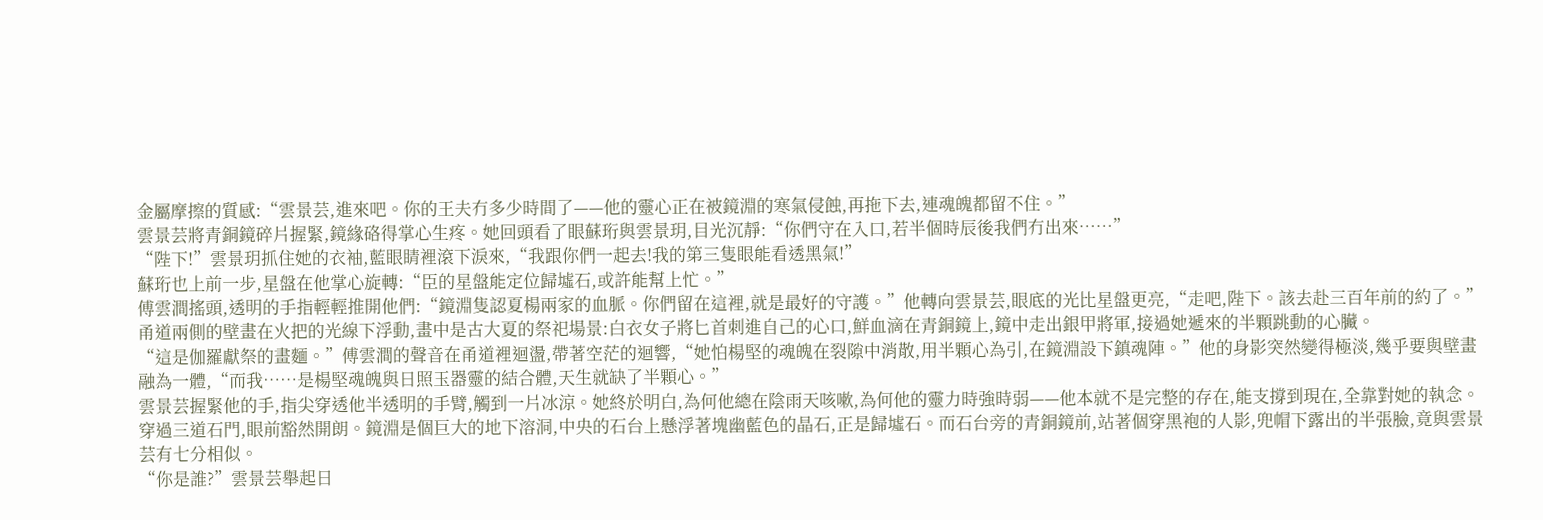金屬摩擦的質感:“雲景芸,進來吧。你的王夫冇多少時間了——他的靈心正在被鏡淵的寒氣侵蝕,再拖下去,連魂魄都留不住。”
雲景芸將青銅鏡碎片握緊,鏡緣硌得掌心生疼。她回頭看了眼蘇珩與雲景玥,目光沉靜:“你們守在入口,若半個時辰後我們冇出來……”
“陛下!”雲景玥抓住她的衣袖,藍眼睛裡滾下淚來,“我跟你們一起去!我的第三隻眼能看透黑氣!”
蘇珩也上前一步,星盤在他掌心旋轉:“臣的星盤能定位歸墟石,或許能幫上忙。”
傅雲澗搖頭,透明的手指輕輕推開他們:“鏡淵隻認夏楊兩家的血脈。你們留在這裡,就是最好的守護。”他轉向雲景芸,眼底的光比星盤更亮,“走吧,陛下。該去赴三百年前的約了。”
甬道兩側的壁畫在火把的光線下浮動,畫中是古大夏的祭祀場景:白衣女子將匕首刺進自己的心口,鮮血滴在青銅鏡上,鏡中走出銀甲將軍,接過她遞來的半顆跳動的心臟。
“這是伽羅獻祭的畫麵。”傅雲澗的聲音在甬道裡迴盪,帶著空茫的迴響,“她怕楊堅的魂魄在裂隙中消散,用半顆心為引,在鏡淵設下鎮魂陣。”他的身影突然變得極淡,幾乎要與壁畫融為一體,“而我……是楊堅魂魄與日照玉器靈的結合體,天生就缺了半顆心。”
雲景芸握緊他的手,指尖穿透他半透明的手臂,觸到一片冰涼。她終於明白,為何他總在陰雨天咳嗽,為何他的靈力時強時弱——他本就不是完整的存在,能支撐到現在,全靠對她的執念。
穿過三道石門,眼前豁然開朗。鏡淵是個巨大的地下溶洞,中央的石台上懸浮著塊幽藍色的晶石,正是歸墟石。而石台旁的青銅鏡前,站著個穿黑袍的人影,兜帽下露出的半張臉,竟與雲景芸有七分相似。
“你是誰?”雲景芸舉起日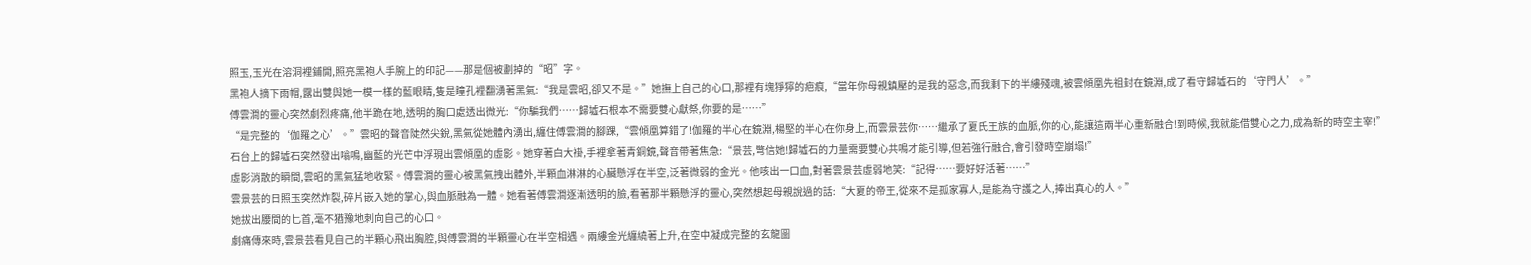照玉,玉光在溶洞裡鋪開,照亮黑袍人手腕上的印記——那是個被劃掉的“昭”字。
黑袍人摘下雨帽,露出雙與她一模一樣的藍眼睛,隻是瞳孔裡翻湧著黑氣:“我是雲昭,卻又不是。”她撫上自己的心口,那裡有塊猙獰的疤痕,“當年你母親鎮壓的是我的惡念,而我剩下的半縷殘魂,被雲傾凰先祖封在鏡淵,成了看守歸墟石的‘守門人’。”
傅雲澗的靈心突然劇烈疼痛,他半跪在地,透明的胸口處透出微光:“你騙我們……歸墟石根本不需要雙心獻祭,你要的是……”
“是完整的‘伽羅之心’。”雲昭的聲音陡然尖銳,黑氣從她體內湧出,纏住傅雲澗的腳踝,“雲傾凰算錯了!伽羅的半心在鏡淵,楊堅的半心在你身上,而雲景芸你……繼承了夏氏王族的血脈,你的心,能讓這兩半心重新融合!到時候,我就能借雙心之力,成為新的時空主宰!”
石台上的歸墟石突然發出嗡鳴,幽藍的光芒中浮現出雲傾凰的虛影。她穿著白大褂,手裡拿著青銅鏡,聲音帶著焦急:“景芸,彆信她!歸墟石的力量需要雙心共鳴才能引導,但若強行融合,會引發時空崩塌!”
虛影消散的瞬間,雲昭的黑氣猛地收緊。傅雲澗的靈心被黑氣拽出體外,半顆血淋淋的心臟懸浮在半空,泛著微弱的金光。他咳出一口血,對著雲景芸虛弱地笑:“記得……要好好活著……”
雲景芸的日照玉突然炸裂,碎片嵌入她的掌心,與血脈融為一體。她看著傅雲澗逐漸透明的臉,看著那半顆懸浮的靈心,突然想起母親說過的話:“大夏的帝王,從來不是孤家寡人,是能為守護之人,捧出真心的人。”
她拔出腰間的匕首,毫不猶豫地刺向自己的心口。
劇痛傳來時,雲景芸看見自己的半顆心飛出胸腔,與傅雲澗的半顆靈心在半空相遇。兩縷金光纏繞著上升,在空中凝成完整的玄龍圖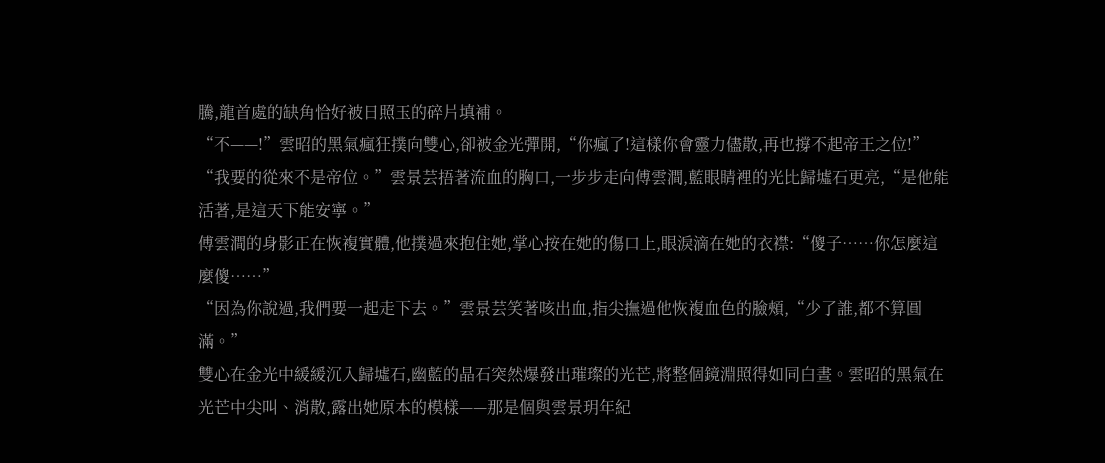騰,龍首處的缺角恰好被日照玉的碎片填補。
“不——!”雲昭的黑氣瘋狂撲向雙心,卻被金光彈開,“你瘋了!這樣你會靈力儘散,再也撐不起帝王之位!”
“我要的從來不是帝位。”雲景芸捂著流血的胸口,一步步走向傅雲澗,藍眼睛裡的光比歸墟石更亮,“是他能活著,是這天下能安寧。”
傅雲澗的身影正在恢複實體,他撲過來抱住她,掌心按在她的傷口上,眼淚滴在她的衣襟:“傻子……你怎麼這麼傻……”
“因為你說過,我們要一起走下去。”雲景芸笑著咳出血,指尖撫過他恢複血色的臉頰,“少了誰,都不算圓滿。”
雙心在金光中緩緩沉入歸墟石,幽藍的晶石突然爆發出璀璨的光芒,將整個鏡淵照得如同白晝。雲昭的黑氣在光芒中尖叫、消散,露出她原本的模樣——那是個與雲景玥年紀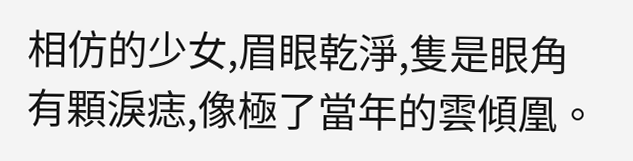相仿的少女,眉眼乾淨,隻是眼角有顆淚痣,像極了當年的雲傾凰。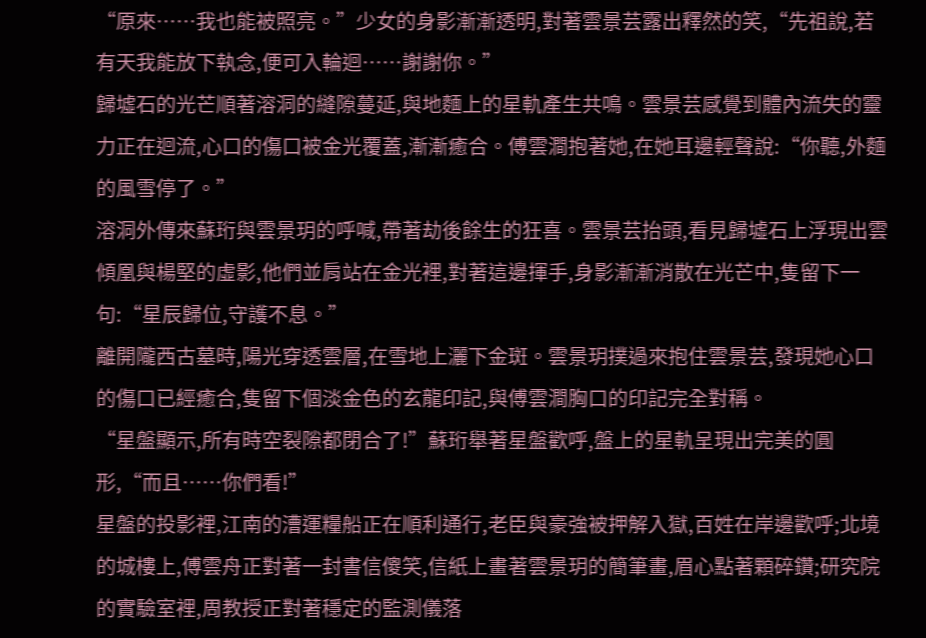“原來……我也能被照亮。”少女的身影漸漸透明,對著雲景芸露出釋然的笑,“先祖說,若有天我能放下執念,便可入輪迴……謝謝你。”
歸墟石的光芒順著溶洞的縫隙蔓延,與地麵上的星軌產生共鳴。雲景芸感覺到體內流失的靈力正在迴流,心口的傷口被金光覆蓋,漸漸癒合。傅雲澗抱著她,在她耳邊輕聲說:“你聽,外麵的風雪停了。”
溶洞外傳來蘇珩與雲景玥的呼喊,帶著劫後餘生的狂喜。雲景芸抬頭,看見歸墟石上浮現出雲傾凰與楊堅的虛影,他們並肩站在金光裡,對著這邊揮手,身影漸漸消散在光芒中,隻留下一句:“星辰歸位,守護不息。”
離開隴西古墓時,陽光穿透雲層,在雪地上灑下金斑。雲景玥撲過來抱住雲景芸,發現她心口的傷口已經癒合,隻留下個淡金色的玄龍印記,與傅雲澗胸口的印記完全對稱。
“星盤顯示,所有時空裂隙都閉合了!”蘇珩舉著星盤歡呼,盤上的星軌呈現出完美的圓形,“而且……你們看!”
星盤的投影裡,江南的漕運糧船正在順利通行,老臣與豪強被押解入獄,百姓在岸邊歡呼;北境的城樓上,傅雲舟正對著一封書信傻笑,信紙上畫著雲景玥的簡筆畫,眉心點著顆碎鑽;研究院的實驗室裡,周教授正對著穩定的監測儀落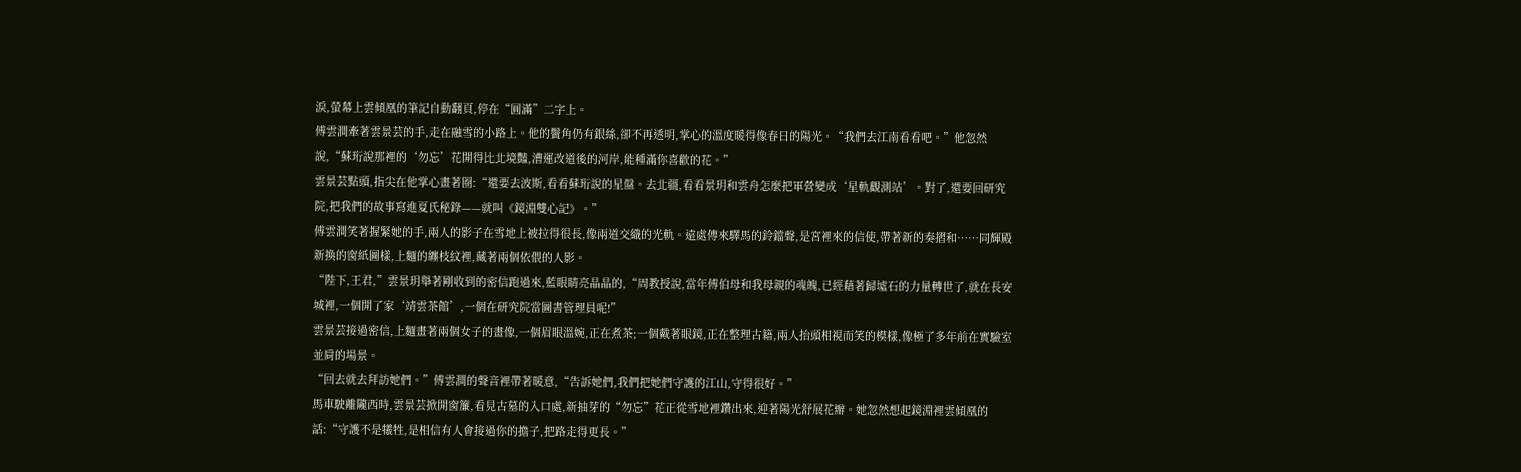淚,螢幕上雲傾凰的筆記自動翻頁,停在“圓滿”二字上。
傅雲澗牽著雲景芸的手,走在融雪的小路上。他的鬢角仍有銀絲,卻不再透明,掌心的溫度暖得像春日的陽光。“我們去江南看看吧。”他忽然說,“蘇珩說那裡的‘勿忘’花開得比北境豔,漕運改道後的河岸,能種滿你喜歡的花。”
雲景芸點頭,指尖在他掌心畫著圈:“還要去波斯,看看蘇珩說的星盤。去北疆,看看景玥和雲舟怎麼把軍營變成‘星軌觀測站’。對了,還要回研究院,把我們的故事寫進夏氏秘錄——就叫《鏡淵雙心記》。”
傅雲澗笑著握緊她的手,兩人的影子在雪地上被拉得很長,像兩道交織的光軌。遠處傳來驛馬的鈴鐺聲,是宮裡來的信使,帶著新的奏摺和……同輝殿新換的窗紙圖樣,上麵的纏枝紋裡,藏著兩個依偎的人影。
“陛下,王君,”雲景玥舉著剛收到的密信跑過來,藍眼睛亮晶晶的,“周教授說,當年傅伯母和我母親的魂魄,已經藉著歸墟石的力量轉世了,就在長安城裡,一個開了家‘靖雲茶館’,一個在研究院當圖書管理員呢!”
雲景芸接過密信,上麵畫著兩個女子的畫像,一個眉眼溫婉,正在煮茶;一個戴著眼鏡,正在整理古籍,兩人抬頭相視而笑的模樣,像極了多年前在實驗室並肩的場景。
“回去就去拜訪她們。”傅雲澗的聲音裡帶著暖意,“告訴她們,我們把她們守護的江山,守得很好。”
馬車駛離隴西時,雲景芸掀開窗簾,看見古墓的入口處,新抽芽的“勿忘”花正從雪地裡鑽出來,迎著陽光舒展花瓣。她忽然想起鏡淵裡雲傾凰的話:“守護不是犧牲,是相信有人會接過你的擔子,把路走得更長。”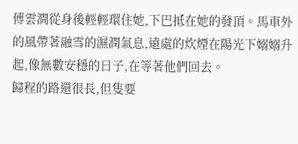傅雲澗從身後輕輕環住她,下巴抵在她的發頂。馬車外的風帶著融雪的濕潤氣息,遠處的炊煙在陽光下嫋嫋升起,像無數安穩的日子,在等著他們回去。
歸程的路還很長,但隻要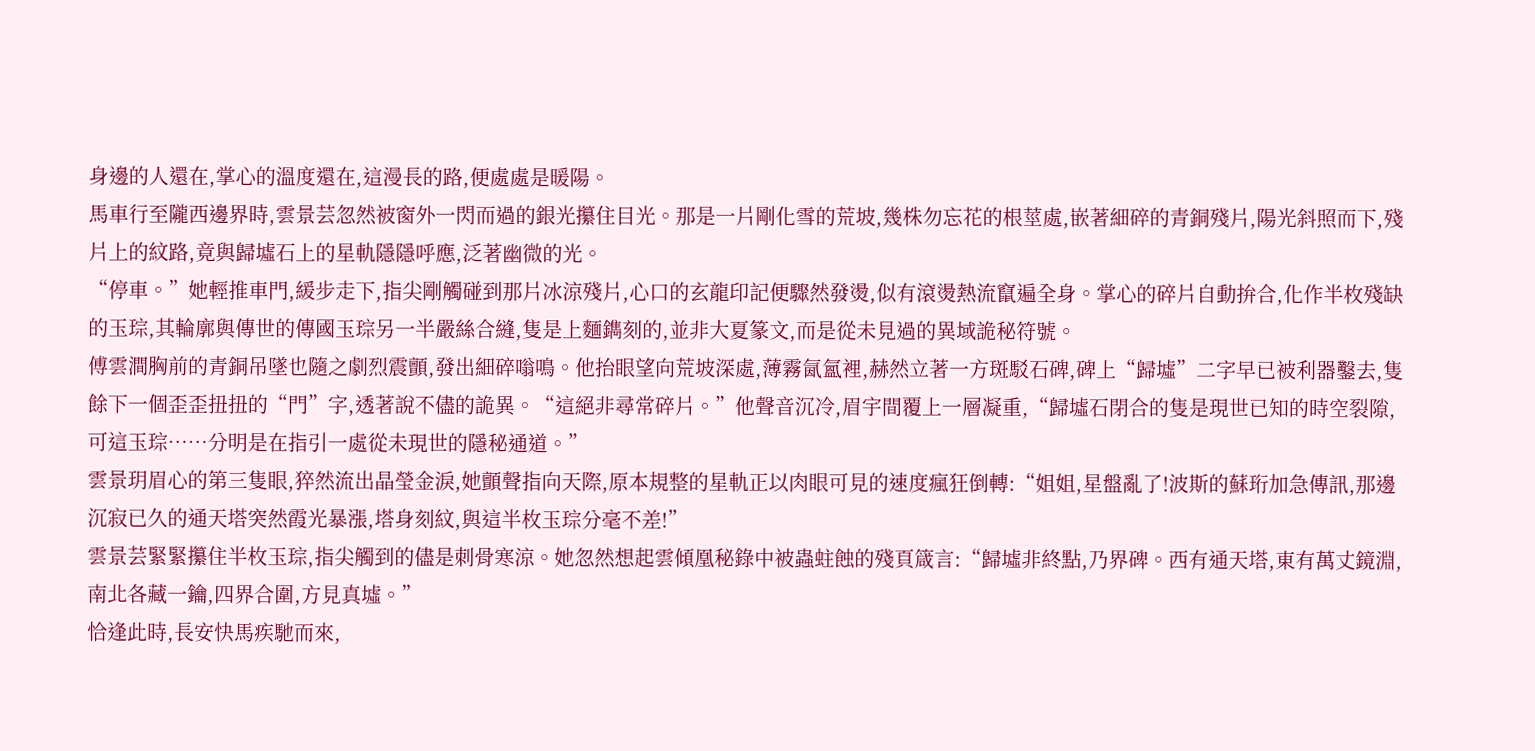身邊的人還在,掌心的溫度還在,這漫長的路,便處處是暖陽。
馬車行至隴西邊界時,雲景芸忽然被窗外一閃而過的銀光攥住目光。那是一片剛化雪的荒坡,幾株勿忘花的根莖處,嵌著細碎的青銅殘片,陽光斜照而下,殘片上的紋路,竟與歸墟石上的星軌隱隱呼應,泛著幽微的光。
“停車。”她輕推車門,緩步走下,指尖剛觸碰到那片冰涼殘片,心口的玄龍印記便驟然發燙,似有滾燙熱流竄遍全身。掌心的碎片自動拚合,化作半枚殘缺的玉琮,其輪廓與傳世的傳國玉琮另一半嚴絲合縫,隻是上麵鐫刻的,並非大夏篆文,而是從未見過的異域詭秘符號。
傅雲澗胸前的青銅吊墜也隨之劇烈震顫,發出細碎嗡鳴。他抬眼望向荒坡深處,薄霧氤氳裡,赫然立著一方斑駁石碑,碑上“歸墟”二字早已被利器鑿去,隻餘下一個歪歪扭扭的“門”字,透著說不儘的詭異。“這絕非尋常碎片。”他聲音沉冷,眉宇間覆上一層凝重,“歸墟石閉合的隻是現世已知的時空裂隙,可這玉琮……分明是在指引一處從未現世的隱秘通道。”
雲景玥眉心的第三隻眼,猝然流出晶瑩金淚,她顫聲指向天際,原本規整的星軌正以肉眼可見的速度瘋狂倒轉:“姐姐,星盤亂了!波斯的蘇珩加急傳訊,那邊沉寂已久的通天塔突然霞光暴漲,塔身刻紋,與這半枚玉琮分毫不差!”
雲景芸緊緊攥住半枚玉琮,指尖觸到的儘是刺骨寒涼。她忽然想起雲傾凰秘錄中被蟲蛀蝕的殘頁箴言:“歸墟非終點,乃界碑。西有通天塔,東有萬丈鏡淵,南北各藏一鑰,四界合圍,方見真墟。”
恰逢此時,長安快馬疾馳而來,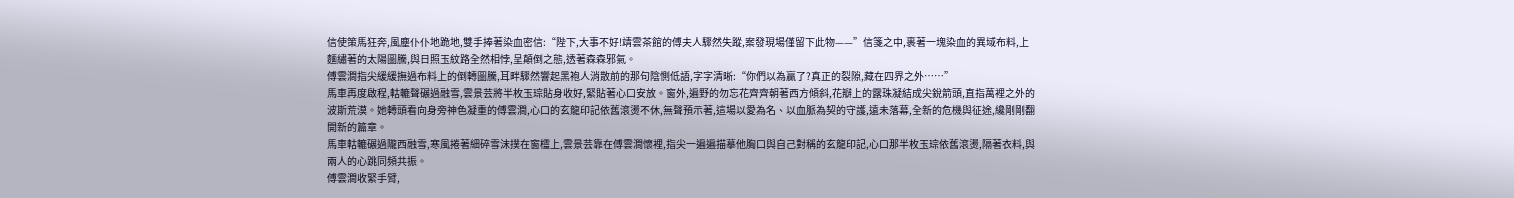信使策馬狂奔,風塵仆仆地跪地,雙手捧著染血密信:“陛下,大事不好!靖雲茶館的傅夫人驟然失蹤,案發現場僅留下此物——”信箋之中,裹著一塊染血的異域布料,上麵繡著的太陽圖騰,與日照玉紋路全然相悖,呈顛倒之態,透著森森邪氣。
傅雲澗指尖緩緩撫過布料上的倒轉圖騰,耳畔驟然響起黑袍人消散前的那句陰惻低語,字字清晰:“你們以為贏了?真正的裂隙,藏在四界之外……”
馬車再度啟程,軲轆聲碾過融雪,雲景芸將半枚玉琮貼身收好,緊貼著心口安放。窗外,遍野的勿忘花齊齊朝著西方傾斜,花瓣上的露珠凝結成尖銳箭頭,直指萬裡之外的波斯荒漠。她轉頭看向身旁神色凝重的傅雲澗,心口的玄龍印記依舊滾燙不休,無聲預示著,這場以愛為名、以血脈為契的守護,遠未落幕,全新的危機與征途,纔剛剛翻開新的篇章。
馬車軲轆碾過隴西融雪,寒風捲著細碎雪沫撲在窗欞上,雲景芸靠在傅雲澗懷裡,指尖一遍遍描摹他胸口與自己對稱的玄龍印記,心口那半枚玉琮依舊滾燙,隔著衣料,與兩人的心跳同頻共振。
傅雲澗收緊手臂,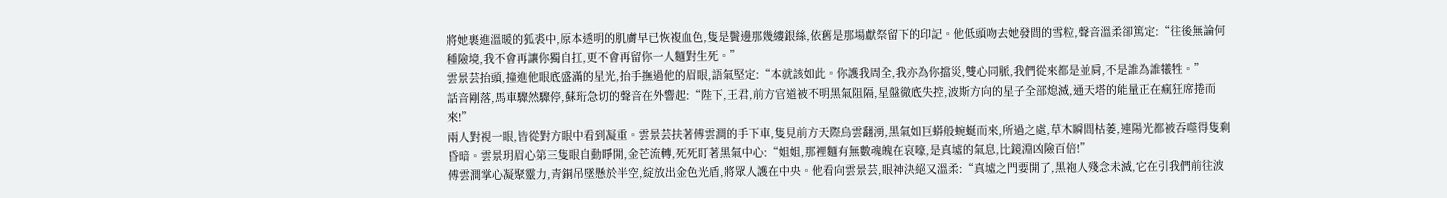將她裹進溫暖的狐裘中,原本透明的肌膚早已恢複血色,隻是鬢邊那幾縷銀絲,依舊是那場獻祭留下的印記。他低頭吻去她發間的雪粒,聲音溫柔卻篤定:“往後無論何種險境,我不會再讓你獨自扛,更不會再留你一人麵對生死。”
雲景芸抬頭,撞進他眼底盛滿的星光,抬手撫過他的眉眼,語氣堅定:“本就該如此。你護我周全,我亦為你擋災,雙心同脈,我們從來都是並肩,不是誰為誰犧牲。”
話音剛落,馬車驟然驟停,蘇珩急切的聲音在外響起:“陛下,王君,前方官道被不明黑氣阻隔,星盤徹底失控,波斯方向的星子全部熄滅,通天塔的能量正在瘋狂席捲而來!”
兩人對視一眼,皆從對方眼中看到凝重。雲景芸扶著傅雲澗的手下車,隻見前方天際烏雲翻湧,黑氣如巨蟒般蜿蜒而來,所過之處,草木瞬間枯萎,連陽光都被吞噬得隻剩昏暗。雲景玥眉心第三隻眼自動睜開,金芒流轉,死死盯著黑氣中心:“姐姐,那裡麵有無數魂魄在哀嚎,是真墟的氣息,比鏡淵凶險百倍!”
傅雲澗掌心凝聚靈力,青銅吊墜懸於半空,綻放出金色光盾,將眾人護在中央。他看向雲景芸,眼神決絕又溫柔:“真墟之門要開了,黑袍人殘念未滅,它在引我們前往波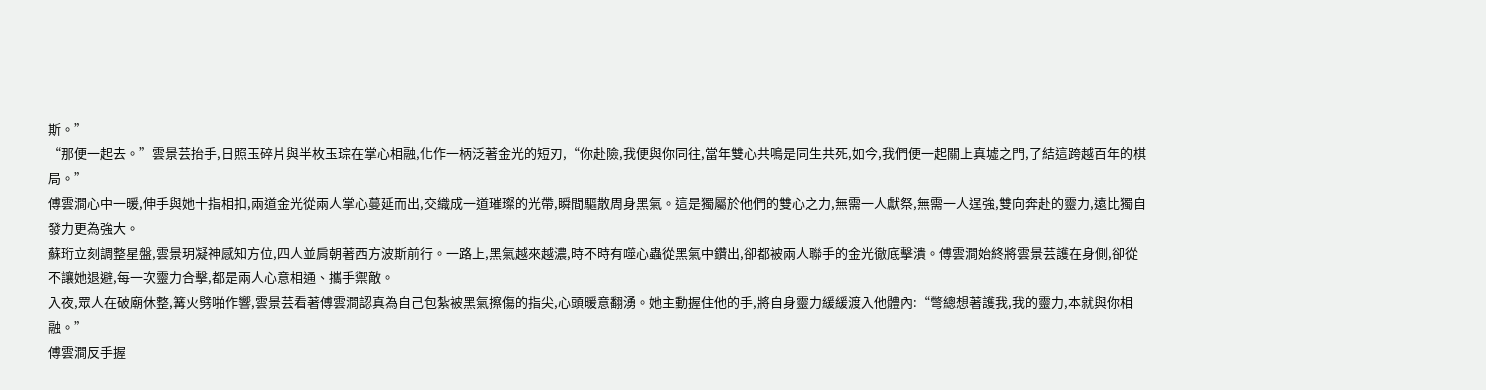斯。”
“那便一起去。”雲景芸抬手,日照玉碎片與半枚玉琮在掌心相融,化作一柄泛著金光的短刃,“你赴險,我便與你同往,當年雙心共鳴是同生共死,如今,我們便一起關上真墟之門,了結這跨越百年的棋局。”
傅雲澗心中一暖,伸手與她十指相扣,兩道金光從兩人掌心蔓延而出,交織成一道璀璨的光帶,瞬間驅散周身黑氣。這是獨屬於他們的雙心之力,無需一人獻祭,無需一人逞強,雙向奔赴的靈力,遠比獨自發力更為強大。
蘇珩立刻調整星盤,雲景玥凝神感知方位,四人並肩朝著西方波斯前行。一路上,黑氣越來越濃,時不時有噬心蟲從黑氣中鑽出,卻都被兩人聯手的金光徹底擊潰。傅雲澗始終將雲景芸護在身側,卻從不讓她退避,每一次靈力合擊,都是兩人心意相通、攜手禦敵。
入夜,眾人在破廟休整,篝火劈啪作響,雲景芸看著傅雲澗認真為自己包紮被黑氣擦傷的指尖,心頭暖意翻湧。她主動握住他的手,將自身靈力緩緩渡入他體內:“彆總想著護我,我的靈力,本就與你相融。”
傅雲澗反手握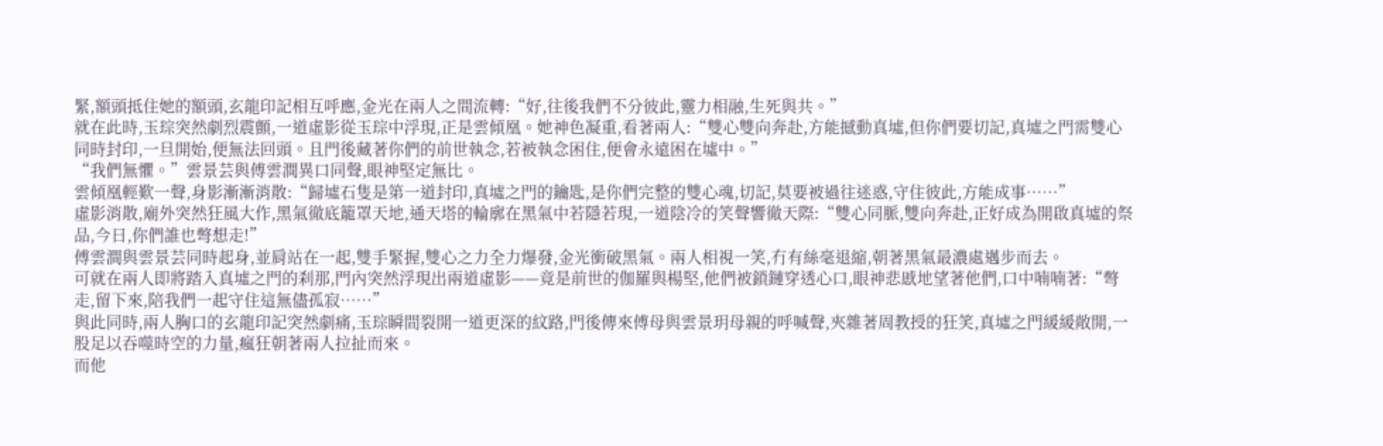緊,額頭抵住她的額頭,玄龍印記相互呼應,金光在兩人之間流轉:“好,往後我們不分彼此,靈力相融,生死與共。”
就在此時,玉琮突然劇烈震顫,一道虛影從玉琮中浮現,正是雲傾凰。她神色凝重,看著兩人:“雙心雙向奔赴,方能撼動真墟,但你們要切記,真墟之門需雙心同時封印,一旦開始,便無法回頭。且門後藏著你們的前世執念,若被執念困住,便會永遠困在墟中。”
“我們無懼。”雲景芸與傅雲澗異口同聲,眼神堅定無比。
雲傾凰輕歎一聲,身影漸漸消散:“歸墟石隻是第一道封印,真墟之門的鑰匙,是你們完整的雙心魂,切記,莫要被過往迷惑,守住彼此,方能成事……”
虛影消散,廟外突然狂風大作,黑氣徹底籠罩天地,通天塔的輪廓在黑氣中若隱若現,一道陰冷的笑聲響徹天際:“雙心同脈,雙向奔赴,正好成為開啟真墟的祭品,今日,你們誰也彆想走!”
傅雲澗與雲景芸同時起身,並肩站在一起,雙手緊握,雙心之力全力爆發,金光衝破黑氣。兩人相視一笑,冇有絲毫退縮,朝著黑氣最濃處邁步而去。
可就在兩人即將踏入真墟之門的刹那,門內突然浮現出兩道虛影——竟是前世的伽羅與楊堅,他們被鎖鏈穿透心口,眼神悲慼地望著他們,口中喃喃著:“彆走,留下來,陪我們一起守住這無儘孤寂……”
與此同時,兩人胸口的玄龍印記突然劇痛,玉琮瞬間裂開一道更深的紋路,門後傳來傅母與雲景玥母親的呼喊聲,夾雜著周教授的狂笑,真墟之門緩緩敞開,一股足以吞噬時空的力量,瘋狂朝著兩人拉扯而來。
而他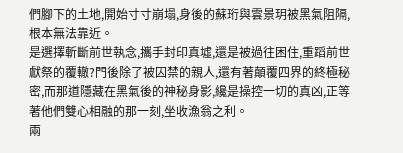們腳下的土地,開始寸寸崩塌,身後的蘇珩與雲景玥被黑氣阻隔,根本無法靠近。
是選擇斬斷前世執念,攜手封印真墟,還是被過往困住,重蹈前世獻祭的覆轍?門後除了被囚禁的親人,還有著顛覆四界的終極秘密,而那道隱藏在黑氣後的神秘身影,纔是操控一切的真凶,正等著他們雙心相融的那一刻,坐收漁翁之利。
兩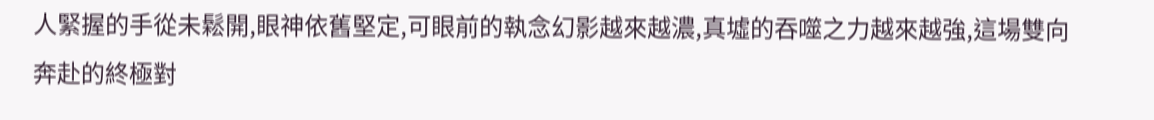人緊握的手從未鬆開,眼神依舊堅定,可眼前的執念幻影越來越濃,真墟的吞噬之力越來越強,這場雙向奔赴的終極對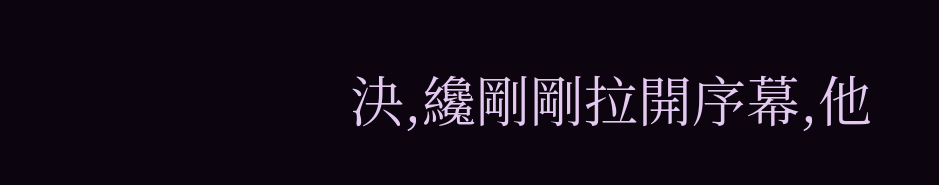決,纔剛剛拉開序幕,他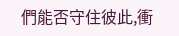們能否守住彼此,衝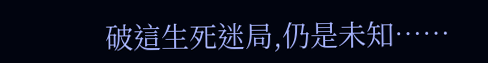破這生死迷局,仍是未知……